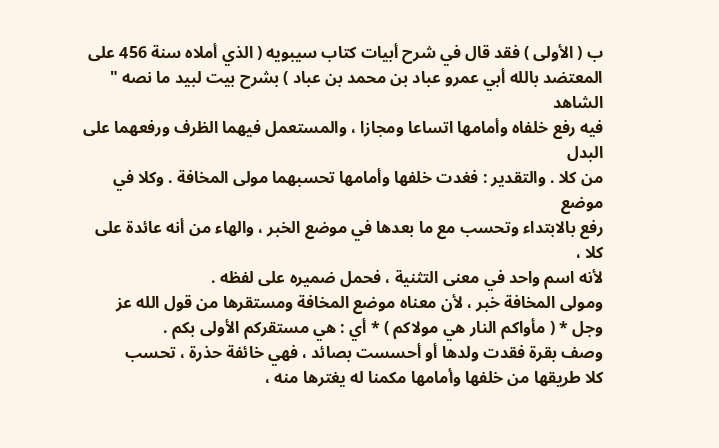ب ( الأولى ) فقد قال في شرح أبيات كتاب سيبويه ( الذي أملاه سنة 456 على
المعتضد بالله أبي عمرو عباد بن محمد بن عباد ) بشرح بيت لبيد ما نصه " الشاهد
فيه رفع خلفاه وأمامها اتساعا ومجازا ، والمستعمل فيهما الظرف ورفعهما على البدل
من كلا . والتقدير : فغدت خلفها وأمامها تحسبهما مولى المخافة . وكلا في موضع
رفع بالابتداء وتحسب مع ما بعدها في موضع الخبر ، والهاء من أنه عائدة على كلا ،
لأنه اسم واحد في معنى التثنية ، فحمل ضميره على لفظه .
ومولى المخافة خبر ، لأن معناه موضع المخافة ومستقرها من قول الله عز
وجل * ( مأواكم النار هي مولاكم ) * أي : هي مستقركم الأولى بكم .
وصف بقرة فقدت ولدها أو أحسست بصائد ، فهي خائفة حذرة ، تحسب
كلا طريقها من خلفها وأمامها مكمنا له يغترها منه ،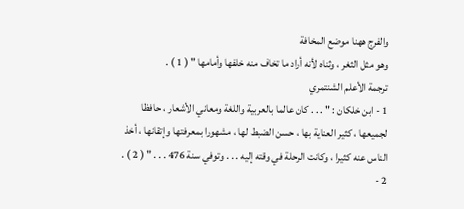والفرج ههنا موضع المخافة
وهو مثل الثغر ، وثناه لأنه أراد ما تخاف منه خلفها وأمامها " ( 1 ) .
ترجمة الأعلم الشنتمري
1 - ابن خلكان : " . . . كان عالما بالعربية واللغة ومعاني الأشعار ، حافظا
لجميعها ، كثير العناية بها ، حسن الضبط لها ، مشهورا بمعرفتها وإتقانها ، أخذ
الناس عنه كثيرا ، وكانت الرحلة في وقته إليه . . . وتوفي سنة 476 . . . " ( 2 ) .
2 -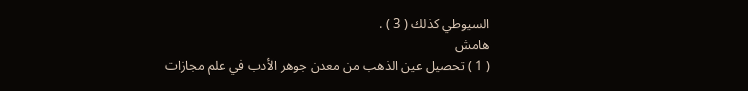السيوطي كذلك ( 3 ) .
هامش
( 1 ) تحصيل عين الذهب من معدن جوهر الأدب في علم مجازات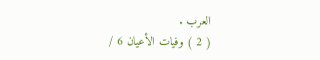العرب .
( 2 ) وفيات الأعيان 6 /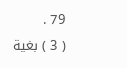79 .
( 3 ) بغية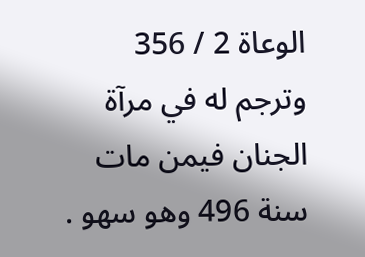الوعاة 2 / 356 وترجم له في مرآة الجنان فيمن مات سنة 496 وهو سهو .